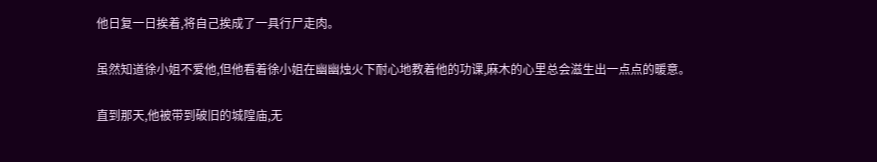他日复一日挨着,将自己挨成了一具行尸走肉。

虽然知道徐小姐不爱他,但他看着徐小姐在幽幽烛火下耐心地教着他的功课,麻木的心里总会滋生出一点点的暖意。

直到那天,他被带到破旧的城隍庙,无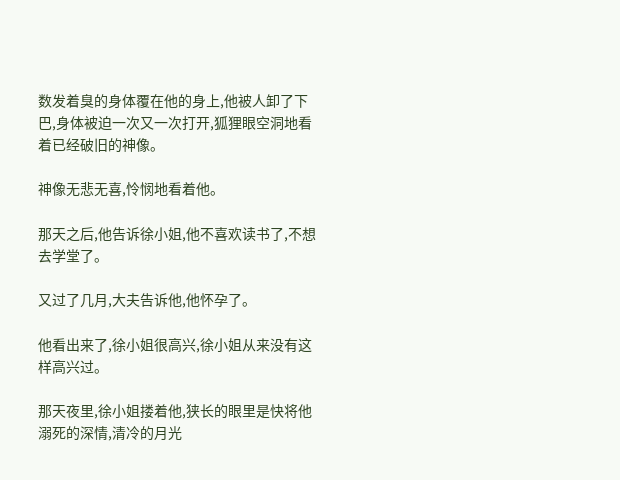数发着臭的身体覆在他的身上,他被人卸了下巴,身体被迫一次又一次打开,狐狸眼空洞地看着已经破旧的神像。

神像无悲无喜,怜悯地看着他。

那天之后,他告诉徐小姐,他不喜欢读书了,不想去学堂了。

又过了几月,大夫告诉他,他怀孕了。

他看出来了,徐小姐很高兴,徐小姐从来没有这样高兴过。

那天夜里,徐小姐搂着他,狭长的眼里是快将他溺死的深情,清冷的月光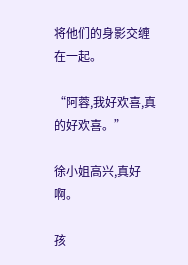将他们的身影交缠在一起。

“阿蓉,我好欢喜,真的好欢喜。”

徐小姐高兴,真好啊。

孩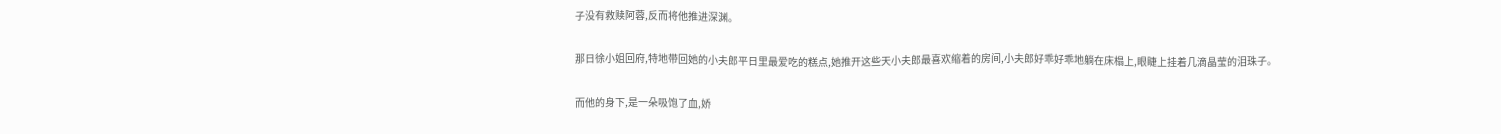子没有救赎阿蓉,反而将他推进深渊。

那日徐小姐回府,特地带回她的小夫郎平日里最爱吃的糕点,她推开这些天小夫郎最喜欢缩着的房间,小夫郎好乖好乖地躺在床榻上,眼睫上挂着几滴晶莹的泪珠子。

而他的身下,是一朵吸饱了血,娇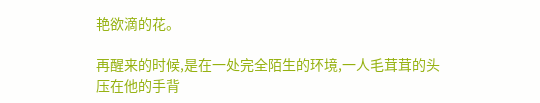艳欲滴的花。

再醒来的时候,是在一处完全陌生的环境,一人毛茸茸的头压在他的手背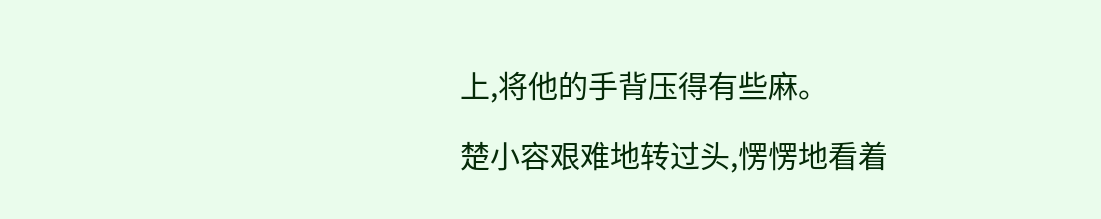上,将他的手背压得有些麻。

楚小容艰难地转过头,愣愣地看着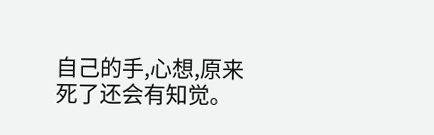自己的手,心想,原来死了还会有知觉。